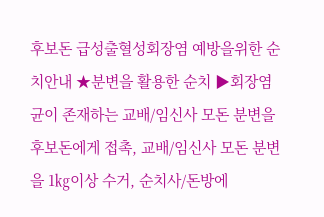후보돈 급성출혈성회장염 예방을위한 순치안내 ★분변을 활용한 순치 ▶회장염균이 존재하는 교배/임신사 모돈 분변을 후보돈에게 접촉, 교배/임신사 모돈 분변을 1㎏이상 수거, 순치사/돈방에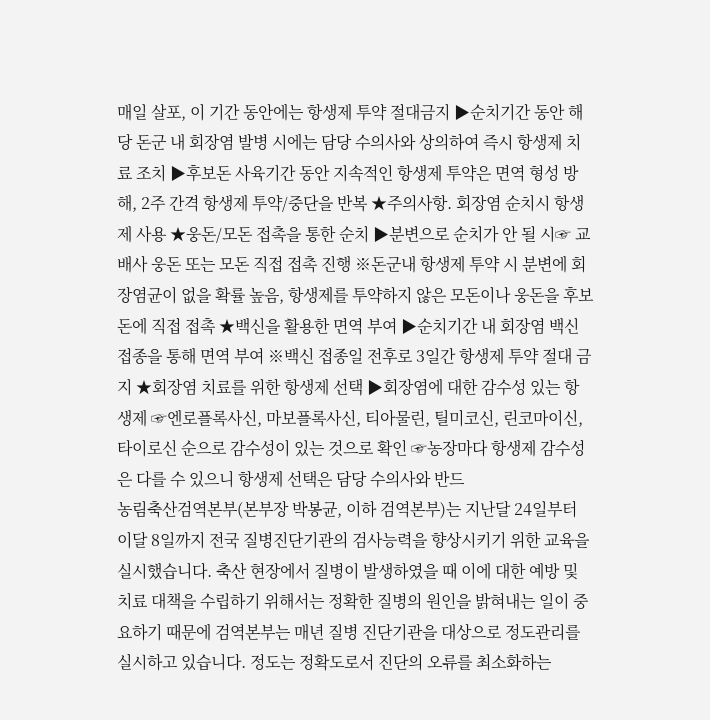매일 살포, 이 기간 동안에는 항생제 투약 절대금지 ▶순치기간 동안 해당 돈군 내 회장염 발병 시에는 담당 수의사와 상의하여 즉시 항생제 치료 조치 ▶후보돈 사육기간 동안 지속적인 항생제 투약은 면역 형성 방해, 2주 간격 항생제 투약/중단을 반복 ★주의사항. 회장염 순치시 항생제 사용 ★웅돈/모돈 접촉을 통한 순치 ▶분변으로 순치가 안 될 시☞ 교배사 웅돈 또는 모돈 직접 접촉 진행 ※돈군내 항생제 투약 시 분변에 회장염균이 없을 확률 높음, 항생제를 투약하지 않은 모돈이나 웅돈을 후보돈에 직접 접촉 ★백신을 활용한 면역 부여 ▶순치기간 내 회장염 백신 접종을 통해 면역 부여 ※백신 접종일 전후로 3일간 항생제 투약 절대 금지 ★회장염 치료를 위한 항생제 선택 ▶회장염에 대한 감수성 있는 항생제 ☞엔로플록사신, 마보플록사신, 티아물린, 틸미코신, 린코마이신, 타이로신 순으로 감수성이 있는 것으로 확인 ☞농장마다 항생제 감수성은 다를 수 있으니 항생제 선택은 담당 수의사와 반드
농림축산검역본부(본부장 박봉균, 이하 검역본부)는 지난달 24일부터 이달 8일까지 전국 질병진단기관의 검사능력을 향상시키기 위한 교육을 실시했습니다. 축산 현장에서 질병이 발생하였을 때 이에 대한 예방 및 치료 대책을 수립하기 위해서는 정확한 질병의 원인을 밝혀내는 일이 중요하기 때문에 검역본부는 매년 질병 진단기관을 대상으로 정도관리를 실시하고 있습니다. 정도는 정확도로서 진단의 오류를 최소화하는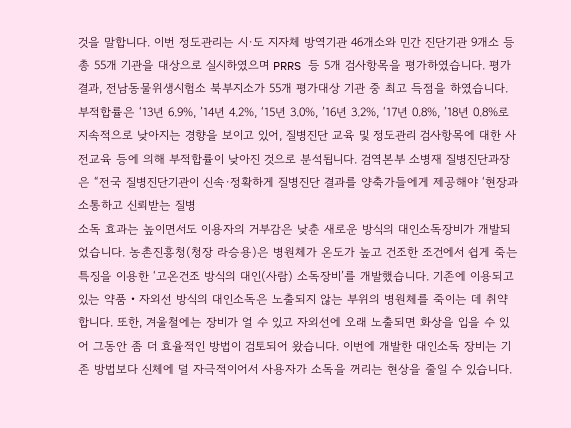것을 말합니다. 이번 정도관리는 시·도 지자체 방역기관 46개소와 민간 진단기관 9개소 등 총 55개 기관을 대상으로 실시하였으며 PRRS 등 5개 검사항목을 평가하였습니다. 평가 결과, 전남동물위생시험소 북부지소가 55개 평가대상 기관 중 최고 득점을 하였습니다. 부적합률은 ‘13년 6.9%, ’14년 4.2%, ‘15년 3.0%, ’16년 3.2%, ‘17년 0.8%, ’18년 0.8%로 지속적으로 낮아지는 경향을 보이고 있어, 질병진단 교육 및 정도관리 검사항목에 대한 사전교육 등에 의해 부적합률이 낮아진 것으로 분석됩니다. 검역본부 소병재 질병진단과장은 “전국 질병진단기관이 신속·정확하게 질병진단 결과를 양축가들에게 제공해야 ‘현장과 소통하고 신뢰받는 질병
소독 효과는 높이면서도 이용자의 거부감은 낮춘 새로운 방식의 대인소독장비가 개발되었습니다. 농촌진흥청(청장 라승용)은 병원체가 온도가 높고 건조한 조건에서 쉽게 죽는특징을 이용한 ‘고온건조 방식의 대인(사람) 소독장비’를 개발했습니다. 기존에 이용되고 있는 약품‧자외선 방식의 대인소독은 노출되지 않는 부위의 병원체를 죽이는 데 취약합니다. 또한, 겨울철에는 장비가 얼 수 있고 자외선에 오래 노출되면 화상을 입을 수 있어 그동안 좀 더 효율적인 방법이 검토되어 왔습니다. 이번에 개발한 대인소독 장비는 기존 방법보다 신체에 덜 자극적이어서 사용자가 소독을 꺼리는 현상을 줄일 수 있습니다.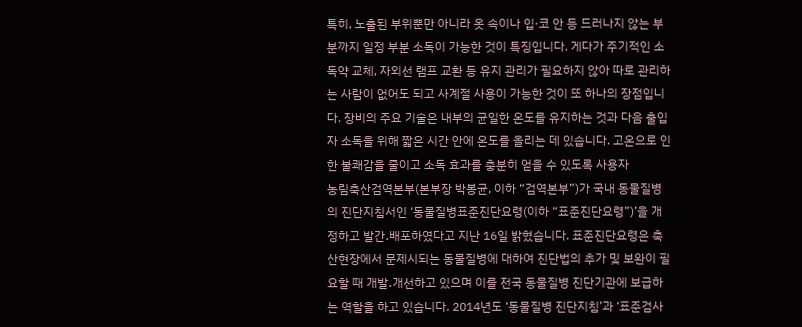특히, 노출된 부위뿐만 아니라 옷 속이나 입·코 안 등 드러나지 않는 부분까지 일정 부분 소독이 가능한 것이 특징입니다. 게다가 주기적인 소독약 교체, 자외선 램프 교환 등 유지 관리가 필요하지 않아 따로 관리하는 사람이 없어도 되고 사계절 사용이 가능한 것이 또 하나의 장점입니다. 장비의 주요 기술은 내부의 균일한 온도를 유지하는 것과 다음 출입자 소독을 위해 짧은 시간 안에 온도를 올리는 데 있습니다. 고온으로 인한 불쾌감을 줄이고 소독 효과를 충분히 얻을 수 있도록 사용자
농림축산검역본부(본부장 박봉균, 이하 “검역본부”)가 국내 동물질병의 진단지침서인 ‘동물질병표준진단요령(이하 “표준진단요령”)’을 개정하고 발간․배포하였다고 지난 16일 밝혔습니다. 표준진단요령은 축산현장에서 문제시되는 동물질병에 대하여 진단법의 추가 및 보완이 필요할 때 개발․개선하고 있으며 이를 전국 동물질병 진단기관에 보급하는 역할을 하고 있습니다. 2014년도 ‘동물질병 진단지침’과 ‘표준검사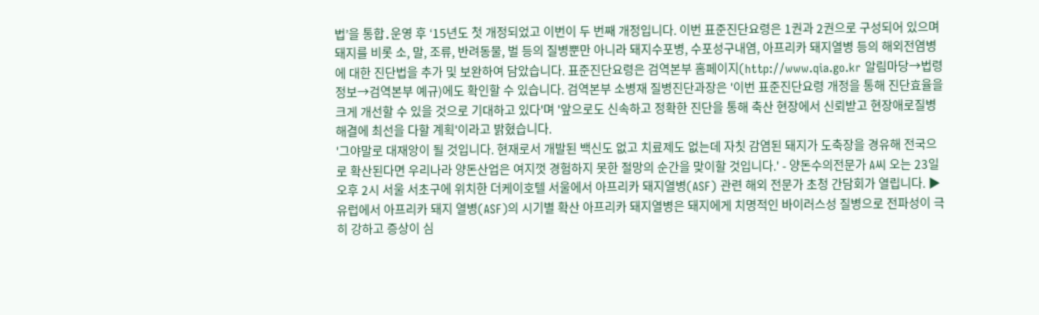법’을 통합․운영 후 ‘15년도 첫 개정되었고 이번이 두 번째 개정입니다. 이번 표준진단요령은 1권과 2권으로 구성되어 있으며 돼지를 비롯 소, 말, 조류, 반려동물, 벌 등의 질병뿐만 아니라 돼지수포병, 수포성구내염, 아프리카 돼지열병 등의 해외전염병에 대한 진단법을 추가 및 보완하여 담았습니다. 표준진단요령은 검역본부 홈페이지(http://www.qia.go.kr 알림마당→법령정보→검역본부 예규)에도 확인할 수 있습니다. 검역본부 소병재 질병진단과장은 '이번 표준진단요령 개정을 통해 진단효율을 크게 개선할 수 있을 것으로 기대하고 있다'며 '앞으로도 신속하고 정확한 진단을 통해 축산 현장에서 신뢰받고 현장애로질병 해결에 최선을 다할 계획'이라고 밝혔습니다.
'그야말로 대재앙이 될 것입니다. 현재로서 개발된 백신도 없고 치료제도 없는데 자칫 감염된 돼지가 도축장을 경유해 전국으로 확산된다면 우리나라 양돈산업은 여지껏 경험하지 못한 절망의 순간을 맞이할 것입니다.' - 양돈수의전문가 A씨 오는 23일 오후 2시 서울 서초구에 위치한 더케이호텔 서울에서 아프리카 돼지열병(ASF) 관련 해외 전문가 초청 간담회가 열립니다. ▶ 유럽에서 아프리카 돼지 열병(ASF)의 시기별 확산 아프리카 돼지열병은 돼지에게 치명적인 바이러스성 질병으로 전파성이 극히 강하고 증상이 심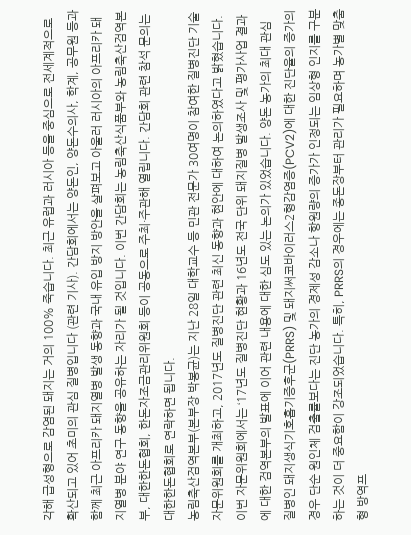각해 급성형으로 감염된 돼지는 거의 100% 죽습니다. 최근 유럽과 러시아 등을 중심으로 전세계적으로 확산되고 있어 초미의 관심 질병입니다 (관련 기사). 간담회에서는 양돈인, 양돈수의사, 학계, 공무원 등과 함께 최근 아프리카 돼지열병 발생 동향과 국내 유입 방지 방안을 살펴보고 아울러 러시아의 아프리카 돼지열병 분야 연구 동향을 공유하는 자리가 될 것입니다. 이번 간담회는 농림축산식품부와 농림축산검역본부, 대한한돈협회, 한돈자조금관리위원회 등이 공동으로 주최·주관해 열립니다. 간담회 관련 참석 문의는 대한한돈협회로 연락하면 됩니다.
농림축산검역본부(본부장 박봉균)는 지난 28일 대학교수 등 민관 전문가 30여명이 참여한 질병진단 기술자문위원회를 개최하고, 2017년도 질병진단 관련 최신 동향과 현안에 대하여 논의하였다고 밝혔습니다. 이번 자문위원회에서는 ‘17년도 질병진단 현황과 16년도 전국 단위 돼지질병 발생조사 및 평가사업 결과에 대한 검역본부의 발표에 이어 관련 내용에 대한 심도 있는 논의가 있었습니다. 양돈 농가의 최대 관심 질병인 돼지생식기호흡기증후군(PRRS) 및 돼지써코바이러스2형감염증(PCV2)에 대한 진단율의 증가의 경우 단순 원인체 검출률보다는 진단 농가의 경제성 감소나 항원량의 증가가 인정되는 임상형 인지를 구분하는 것이 더 중요함이 강조되었습니다. 특히, PRRS의 경우에는 종돈장부터 관리가 필요하며 농가별 맞춤형 방역프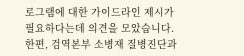로그램에 대한 가이드라인 제시가 필요하다는데 의견을 모았습니다. 한편, 검역본부 소병재 질병진단과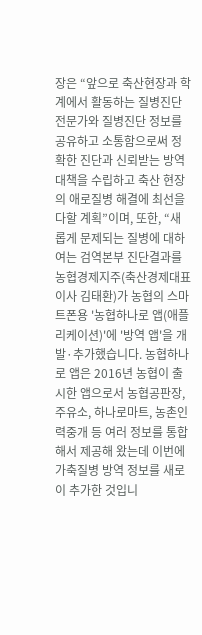장은 “앞으로 축산현장과 학계에서 활동하는 질병진단전문가와 질병진단 정보를 공유하고 소통함으로써 정확한 진단과 신뢰받는 방역대책을 수립하고 축산 현장의 애로질병 해결에 최선을 다할 계획”이며, 또한, “새롭게 문제되는 질병에 대하여는 검역본부 진단결과를
농협경제지주(축산경제대표이사 김태환)가 농협의 스마트폰용 '농협하나로 앱(애플리케이션)'에 '방역 앱'을 개발·추가했습니다. 농협하나로 앱은 2016년 농협이 출시한 앱으로서 농협공판장, 주유소, 하나로마트, 농촌인력중개 등 여러 정보를 통합해서 제공해 왔는데 이번에 가축질병 방역 정보를 새로이 추가한 것입니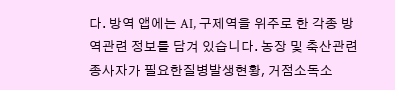다. 방역 앱에는 AI, 구제역을 위주로 한 각종 방역관련 정보를 담겨 있습니다. 농장 및 축산관련 종사자가 필요한질병발생현황, 거점소독소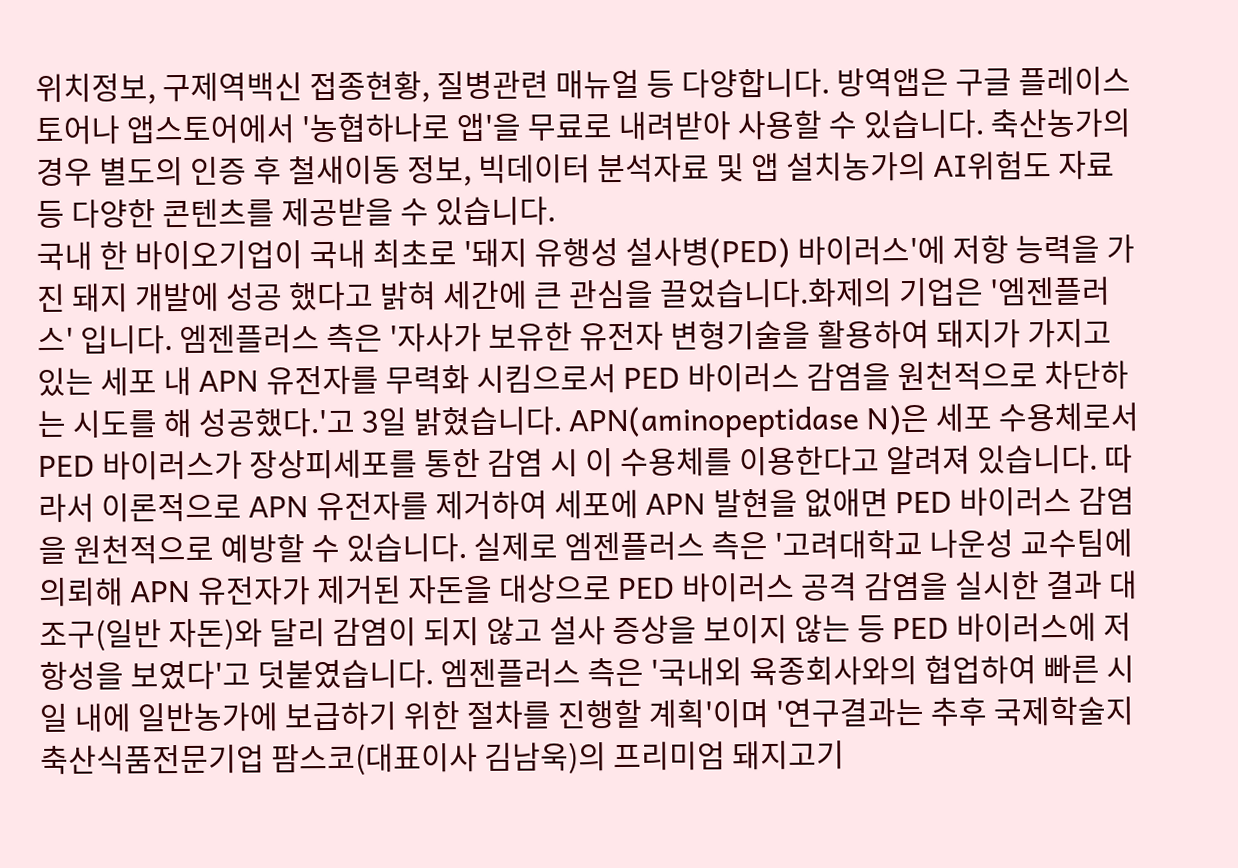위치정보, 구제역백신 접종현황, 질병관련 매뉴얼 등 다양합니다. 방역앱은 구글 플레이스토어나 앱스토어에서 '농협하나로 앱'을 무료로 내려받아 사용할 수 있습니다. 축산농가의 경우 별도의 인증 후 철새이동 정보, 빅데이터 분석자료 및 앱 설치농가의 AI위험도 자료 등 다양한 콘텐츠를 제공받을 수 있습니다.
국내 한 바이오기업이 국내 최초로 '돼지 유행성 설사병(PED) 바이러스'에 저항 능력을 가진 돼지 개발에 성공 했다고 밝혀 세간에 큰 관심을 끌었습니다.화제의 기업은 '엠젠플러스' 입니다. 엠젠플러스 측은 '자사가 보유한 유전자 변형기술을 활용하여 돼지가 가지고 있는 세포 내 APN 유전자를 무력화 시킴으로서 PED 바이러스 감염을 원천적으로 차단하는 시도를 해 성공했다.'고 3일 밝혔습니다. APN(aminopeptidase N)은 세포 수용체로서 PED 바이러스가 장상피세포를 통한 감염 시 이 수용체를 이용한다고 알려져 있습니다. 따라서 이론적으로 APN 유전자를 제거하여 세포에 APN 발현을 없애면 PED 바이러스 감염을 원천적으로 예방할 수 있습니다. 실제로 엠젠플러스 측은 '고려대학교 나운성 교수팀에 의뢰해 APN 유전자가 제거된 자돈을 대상으로 PED 바이러스 공격 감염을 실시한 결과 대조구(일반 자돈)와 달리 감염이 되지 않고 설사 증상을 보이지 않는 등 PED 바이러스에 저항성을 보였다'고 덧붙였습니다. 엠젠플러스 측은 '국내외 육종회사와의 협업하여 빠른 시일 내에 일반농가에 보급하기 위한 절차를 진행할 계획'이며 '연구결과는 추후 국제학술지
축산식품전문기업 팜스코(대표이사 김남욱)의 프리미엄 돼지고기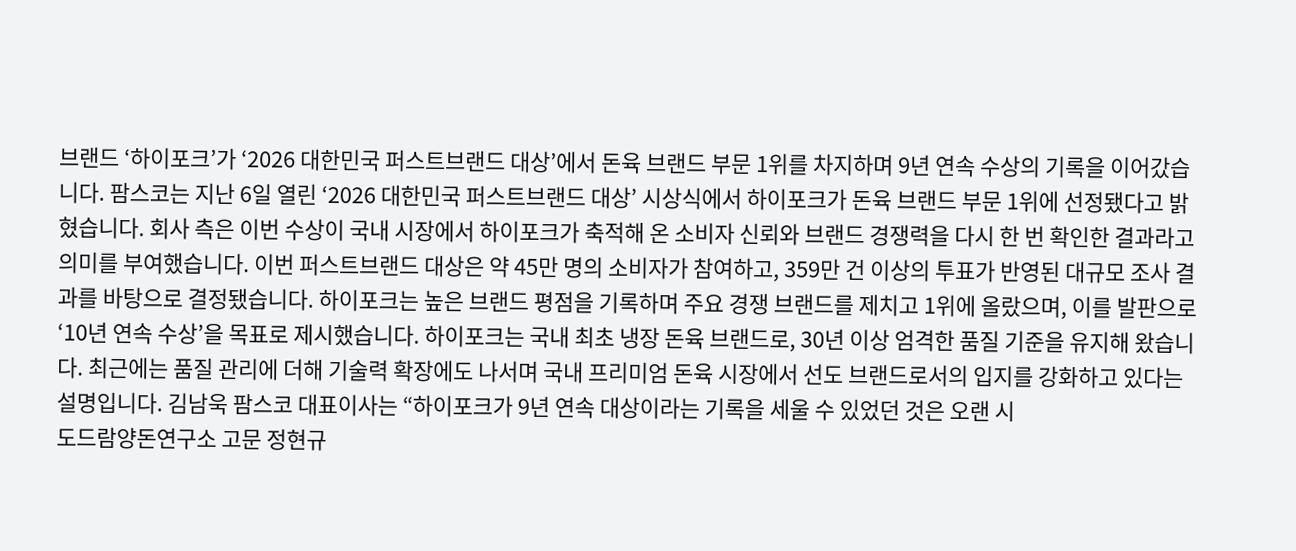브랜드 ‘하이포크’가 ‘2026 대한민국 퍼스트브랜드 대상’에서 돈육 브랜드 부문 1위를 차지하며 9년 연속 수상의 기록을 이어갔습니다. 팜스코는 지난 6일 열린 ‘2026 대한민국 퍼스트브랜드 대상’ 시상식에서 하이포크가 돈육 브랜드 부문 1위에 선정됐다고 밝혔습니다. 회사 측은 이번 수상이 국내 시장에서 하이포크가 축적해 온 소비자 신뢰와 브랜드 경쟁력을 다시 한 번 확인한 결과라고 의미를 부여했습니다. 이번 퍼스트브랜드 대상은 약 45만 명의 소비자가 참여하고, 359만 건 이상의 투표가 반영된 대규모 조사 결과를 바탕으로 결정됐습니다. 하이포크는 높은 브랜드 평점을 기록하며 주요 경쟁 브랜드를 제치고 1위에 올랐으며, 이를 발판으로 ‘10년 연속 수상’을 목표로 제시했습니다. 하이포크는 국내 최초 냉장 돈육 브랜드로, 30년 이상 엄격한 품질 기준을 유지해 왔습니다. 최근에는 품질 관리에 더해 기술력 확장에도 나서며 국내 프리미엄 돈육 시장에서 선도 브랜드로서의 입지를 강화하고 있다는 설명입니다. 김남욱 팜스코 대표이사는 “하이포크가 9년 연속 대상이라는 기록을 세울 수 있었던 것은 오랜 시
도드람양돈연구소 고문 정현규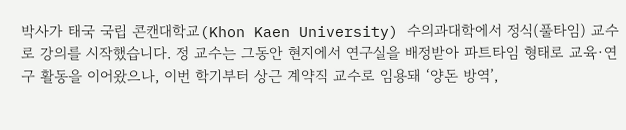박사가 태국 국립 콘캔대학교(Khon Kaen University) 수의과대학에서 정식(풀타임) 교수로 강의를 시작했습니다. 정 교수는 그동안 현지에서 연구실을 배정받아 파트타임 형태로 교육·연구 활동을 이어왔으나, 이번 학기부터 상근 계약직 교수로 임용돼 ‘양돈 방역’,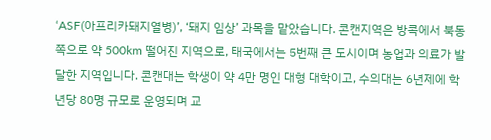‘ASF(아프리카돼지열병)’, ‘돼지 임상’ 과목을 맡았습니다. 콘캔지역은 방콕에서 북동쪽으로 약 500km 떨어진 지역으로, 태국에서는 5번째 큰 도시이며 농업과 의료가 발달한 지역입니다. 콘캔대는 학생이 약 4만 명인 대형 대학이고, 수의대는 6년제에 학년당 80명 규모로 운영되며 교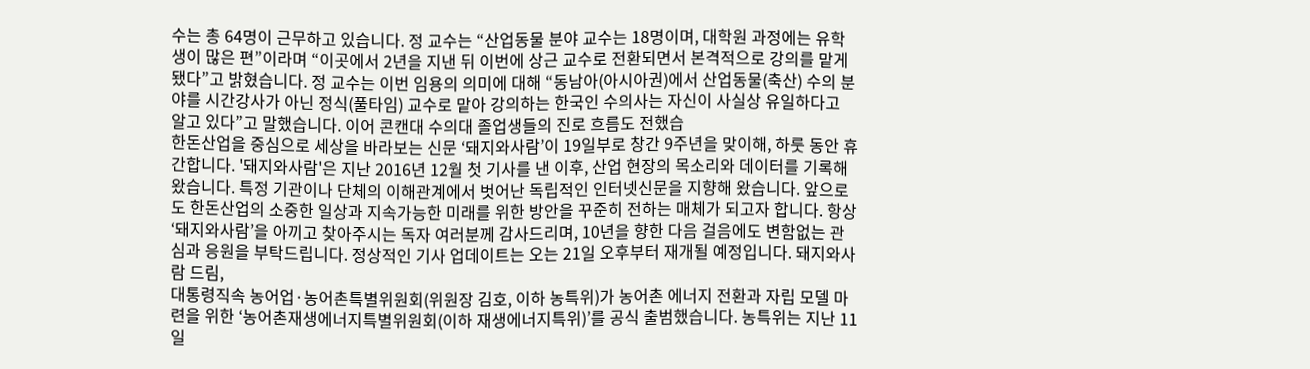수는 총 64명이 근무하고 있습니다. 정 교수는 “산업동물 분야 교수는 18명이며, 대학원 과정에는 유학생이 많은 편”이라며 “이곳에서 2년을 지낸 뒤 이번에 상근 교수로 전환되면서 본격적으로 강의를 맡게 됐다”고 밝혔습니다. 정 교수는 이번 임용의 의미에 대해 “동남아(아시아권)에서 산업동물(축산) 수의 분야를 시간강사가 아닌 정식(풀타임) 교수로 맡아 강의하는 한국인 수의사는 자신이 사실상 유일하다고 알고 있다”고 말했습니다. 이어 콘캔대 수의대 졸업생들의 진로 흐름도 전했습
한돈산업을 중심으로 세상을 바라보는 신문 ‘돼지와사람’이 19일부로 창간 9주년을 맞이해, 하룻 동안 휴간합니다. '돼지와사람'은 지난 2016년 12월 첫 기사를 낸 이후, 산업 현장의 목소리와 데이터를 기록해 왔습니다. 특정 기관이나 단체의 이해관계에서 벗어난 독립적인 인터넷신문을 지향해 왔습니다. 앞으로도 한돈산업의 소중한 일상과 지속가능한 미래를 위한 방안을 꾸준히 전하는 매체가 되고자 합니다. 항상 ‘돼지와사람’을 아끼고 찾아주시는 독자 여러분께 감사드리며, 10년을 향한 다음 걸음에도 변함없는 관심과 응원을 부탁드립니다. 정상적인 기사 업데이트는 오는 21일 오후부터 재개될 예정입니다. 돼지와사람 드림,
대통령직속 농어업·농어촌특별위원회(위원장 김호, 이하 농특위)가 농어촌 에너지 전환과 자립 모델 마련을 위한 ‘농어촌재생에너지특별위원회(이하 재생에너지특위)’를 공식 출범했습니다. 농특위는 지난 11일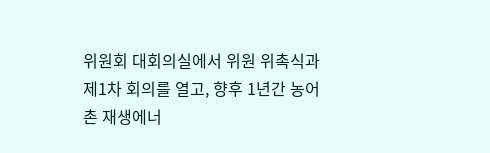위원회 대회의실에서 위원 위촉식과 제1차 회의를 열고, 향후 1년간 농어촌 재생에너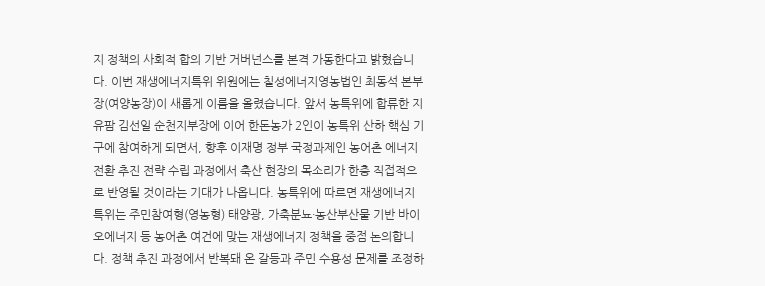지 정책의 사회적 합의 기반 거버넌스를 본격 가동한다고 밝혔습니다. 이번 재생에너지특위 위원에는 칠성에너지영농법인 최동석 본부장(여양농장)이 새롭게 이름을 올렸습니다. 앞서 농특위에 합류한 지유팜 김선일 순천지부장에 이어 한돈농가 2인이 농특위 산하 핵심 기구에 참여하게 되면서, 향후 이재명 정부 국정과제인 농어촌 에너지 전환 추진 전략 수립 과정에서 축산 현장의 목소리가 한층 직접적으로 반영될 것이라는 기대가 나옵니다. 농특위에 따르면 재생에너지특위는 주민참여형(영농형) 태양광, 가축분뇨·농산부산물 기반 바이오에너지 등 농어촌 여건에 맞는 재생에너지 정책을 중점 논의합니다. 정책 추진 과정에서 반복돼 온 갈등과 주민 수용성 문제를 조정하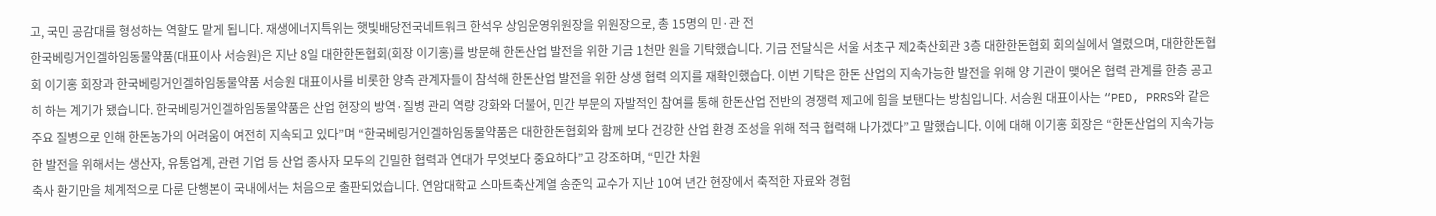고, 국민 공감대를 형성하는 역할도 맡게 됩니다. 재생에너지특위는 햇빛배당전국네트워크 한석우 상임운영위원장을 위원장으로, 총 15명의 민·관 전
한국베링거인겔하임동물약품(대표이사 서승원)은 지난 8일 대한한돈협회(회장 이기홍)를 방문해 한돈산업 발전을 위한 기금 1천만 원을 기탁했습니다. 기금 전달식은 서울 서초구 제2축산회관 3층 대한한돈협회 회의실에서 열렸으며, 대한한돈협회 이기홍 회장과 한국베링거인겔하임동물약품 서승원 대표이사를 비롯한 양측 관계자들이 참석해 한돈산업 발전을 위한 상생 협력 의지를 재확인했습다. 이번 기탁은 한돈 산업의 지속가능한 발전을 위해 양 기관이 맺어온 협력 관계를 한층 공고히 하는 계기가 됐습니다. 한국베링거인겔하임동물약품은 산업 현장의 방역·질병 관리 역량 강화와 더불어, 민간 부문의 자발적인 참여를 통해 한돈산업 전반의 경쟁력 제고에 힘을 보탠다는 방침입니다. 서승원 대표이사는 “PED, PRRS와 같은 주요 질병으로 인해 한돈농가의 어려움이 여전히 지속되고 있다”며 “한국베링거인겔하임동물약품은 대한한돈협회와 함께 보다 건강한 산업 환경 조성을 위해 적극 협력해 나가겠다”고 말했습니다. 이에 대해 이기홍 회장은 “한돈산업의 지속가능한 발전을 위해서는 생산자, 유통업계, 관련 기업 등 산업 종사자 모두의 긴밀한 협력과 연대가 무엇보다 중요하다”고 강조하며, “민간 차원
축사 환기만을 체계적으로 다룬 단행본이 국내에서는 처음으로 출판되었습니다. 연암대학교 스마트축산계열 송준익 교수가 지난 10여 년간 현장에서 축적한 자료와 경험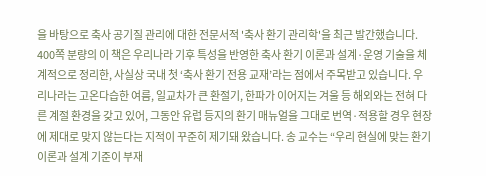을 바탕으로 축사 공기질 관리에 대한 전문서적 '축사 환기 관리학'을 최근 발간했습니다. 400쪽 분량의 이 책은 우리나라 기후 특성을 반영한 축사 환기 이론과 설계·운영 기술을 체계적으로 정리한, 사실상 국내 첫 ‘축사 환기 전용 교재’라는 점에서 주목받고 있습니다. 우리나라는 고온다습한 여름, 일교차가 큰 환절기, 한파가 이어지는 겨울 등 해외와는 전혀 다른 계절 환경을 갖고 있어, 그동안 유럽 등지의 환기 매뉴얼을 그대로 번역·적용할 경우 현장에 제대로 맞지 않는다는 지적이 꾸준히 제기돼 왔습니다. 송 교수는 “우리 현실에 맞는 환기 이론과 설계 기준이 부재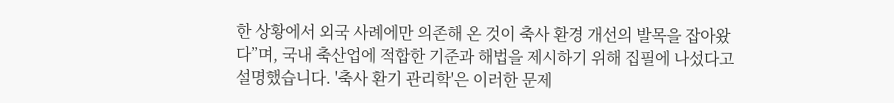한 상황에서 외국 사례에만 의존해 온 것이 축사 환경 개선의 발목을 잡아왔다”며, 국내 축산업에 적합한 기준과 해법을 제시하기 위해 집필에 나섰다고 설명했습니다. '축사 환기 관리학'은 이러한 문제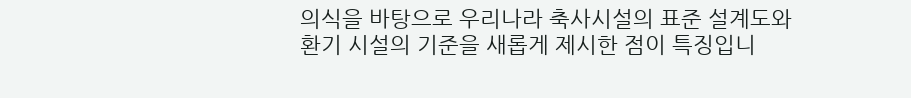의식을 바탕으로 우리나라 축사시설의 표준 설계도와 환기 시설의 기준을 새롭게 제시한 점이 특징입니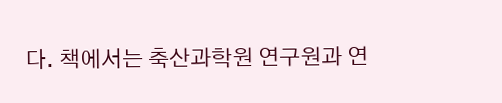다. 책에서는 축산과학원 연구원과 연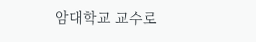암대학교 교수로